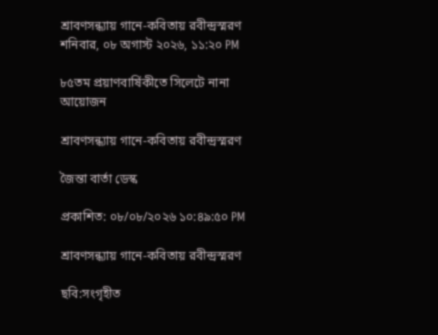শ্রাবণসন্ধ্যায় গানে-কবিতায় রবীন্দ্রস্মরণ
শনিবার, ০৮ অগাস্ট ২০২৬, ১১:২০ PM

৮৫তম প্রয়াণবার্ষিকীতে সিলেটে নানা আয়োজন

শ্রাবণসন্ধ্যায় গানে-কবিতায় রবীন্দ্রস্মরণ

জৈন্তা বার্তা ডেস্ক

প্রকাশিত: ০৮/০৮/২০২৬ ১০:৪৯:৫০ PM

শ্রাবণসন্ধ্যায় গানে-কবিতায় রবীন্দ্রস্মরণ

ছবি:সংগৃহীত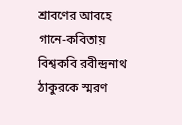শ্রাবণের আবহে গানে-কবিতায় বিশ্বকবি রবীন্দ্রনাথ ঠাকুরকে স্মরণ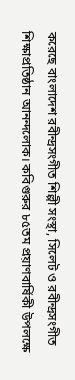করেছে বাংলাদেশ রবীন্দ্রসংগীত শিল্পী সংস্থা, সিলেট ও রবীন্দ্রসংগীত শিক্ষাপ্রতিষ্ঠান আনন্দলোক। কবিগুরুর ৮৫তম প্রয়াণবার্ষিকী উপলক্ষে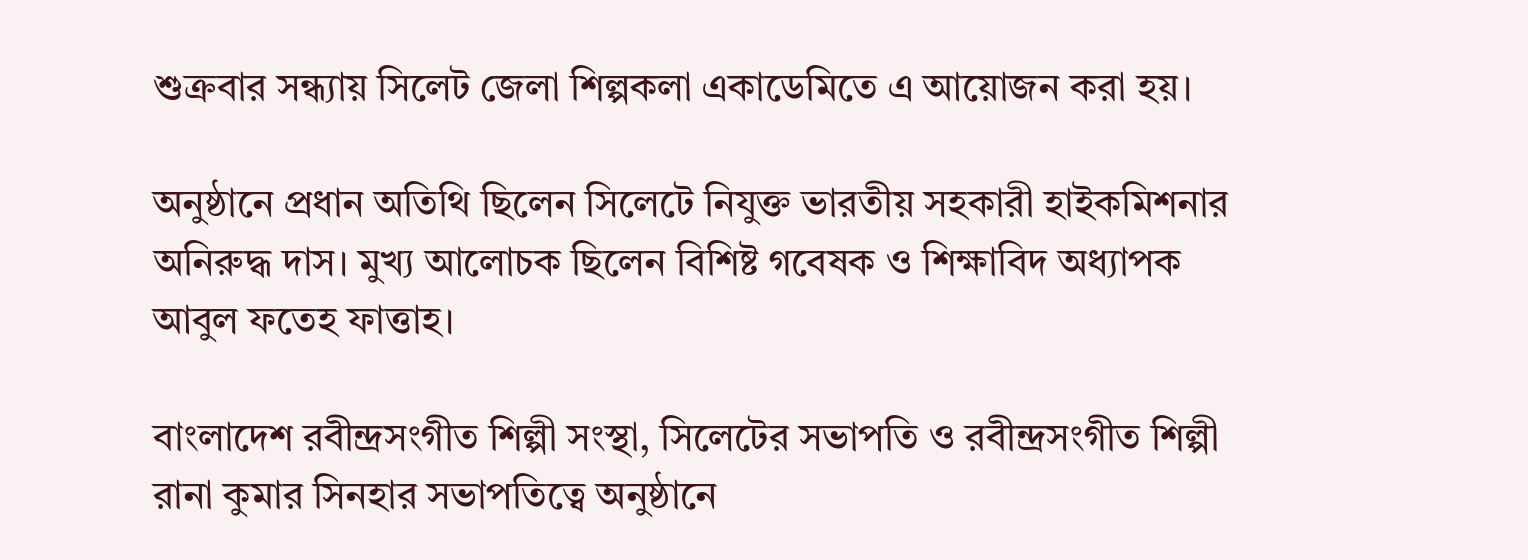শুক্রবার সন্ধ্যায় সিলেট জেলা শিল্পকলা একাডেমিতে এ আয়োজন করা হয়।

অনুষ্ঠানে প্রধান অতিথি ছিলেন সিলেটে নিযুক্ত ভারতীয় সহকারী হাইকমিশনার অনিরুদ্ধ দাস। মুখ্য আলোচক ছিলেন বিশিষ্ট গবেষক ও শিক্ষাবিদ অধ্যাপক আবুল ফতেহ ফাত্তাহ।

বাংলাদেশ রবীন্দ্রসংগীত শিল্পী সংস্থা, সিলেটের সভাপতি ও রবীন্দ্রসংগীত শিল্পী রানা কুমার সিনহার সভাপতিত্বে অনুষ্ঠানে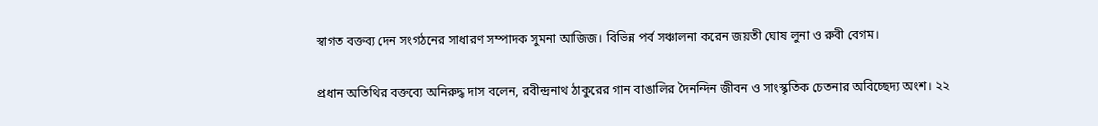স্বাগত বক্তব্য দেন সংগঠনের সাধারণ সম্পাদক সুমনা আজিজ। বিভিন্ন পর্ব সঞ্চালনা করেন জয়তী ঘোষ লুনা ও রুবী বেগম।

প্রধান অতিথির বক্তব্যে অনিরুদ্ধ দাস বলেন, রবীন্দ্রনাথ ঠাকুরের গান বাঙালির দৈনন্দিন জীবন ও সাংস্কৃতিক চেতনার অবিচ্ছেদ্য অংশ। ২২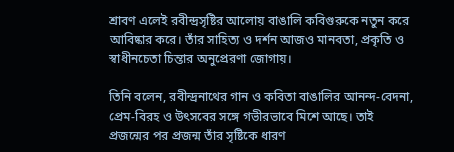শ্রাবণ এলেই রবীন্দ্রসৃষ্টির আলোয় বাঙালি কবিগুরুকে নতুন করে আবিষ্কার করে। তাঁর সাহিত্য ও দর্শন আজও মানবতা, প্রকৃতি ও স্বাধীনচেতা চিন্তার অনুপ্রেরণা জোগায়।

তিনি বলেন, রবীন্দ্রনাথের গান ও কবিতা বাঙালির আনন্দ-বেদনা, প্রেম-বিরহ ও উৎসবের সঙ্গে গভীরভাবে মিশে আছে। তাই প্রজন্মের পর প্রজন্ম তাঁর সৃষ্টিকে ধারণ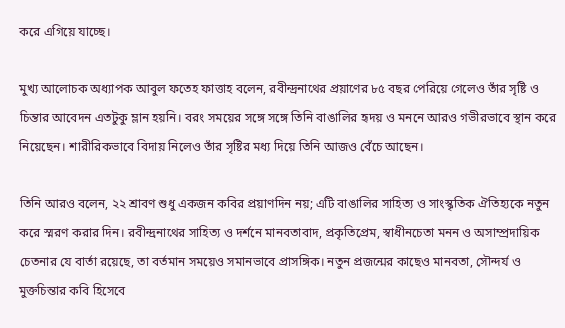করে এগিয়ে যাচ্ছে।

মুখ্য আলোচক অধ্যাপক আবুল ফতেহ ফাত্তাহ বলেন, রবীন্দ্রনাথের প্রয়াণের ৮৫ বছর পেরিয়ে গেলেও তাঁর সৃষ্টি ও চিন্তার আবেদন এতটুকু ম্লান হয়নি। বরং সময়ের সঙ্গে সঙ্গে তিনি বাঙালির হৃদয় ও মননে আরও গভীরভাবে স্থান করে নিয়েছেন। শারীরিকভাবে বিদায় নিলেও তাঁর সৃষ্টির মধ্য দিয়ে তিনি আজও বেঁচে আছেন।

তিনি আরও বলেন, ২২ শ্রাবণ শুধু একজন কবির প্রয়াণদিন নয়; এটি বাঙালির সাহিত্য ও সাংস্কৃতিক ঐতিহ্যকে নতুন করে স্মরণ করার দিন। রবীন্দ্রনাথের সাহিত্য ও দর্শনে মানবতাবাদ, প্রকৃতিপ্রেম, স্বাধীনচেতা মনন ও অসাম্প্রদায়িক চেতনার যে বার্তা রয়েছে, তা বর্তমান সময়েও সমানভাবে প্রাসঙ্গিক। নতুন প্রজন্মের কাছেও মানবতা, সৌন্দর্য ও মুক্তচিন্তার কবি হিসেবে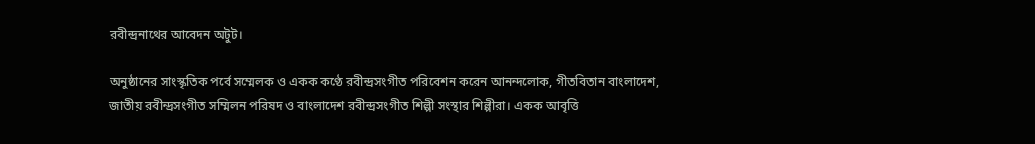রবীন্দ্রনাথের আবেদন অটুট।

অনুষ্ঠানের সাংস্কৃতিক পর্বে সম্মেলক ও একক কণ্ঠে রবীন্দ্রসংগীত পরিবেশন করেন আনন্দলোক, গীতবিতান বাংলাদেশ, জাতীয় রবীন্দ্রসংগীত সম্মিলন পরিষদ ও বাংলাদেশ রবীন্দ্রসংগীত শিল্পী সংস্থার শিল্পীরা। একক আবৃত্তি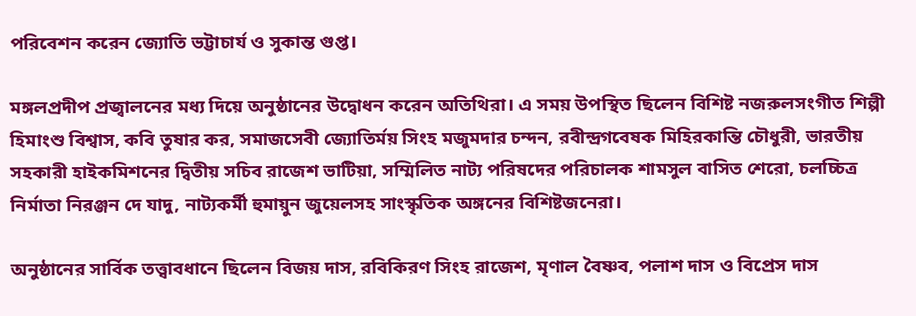পরিবেশন করেন জ্যোতি ভট্টাচার্য ও সুকান্ত গুপ্ত।

মঙ্গলপ্রদীপ প্রজ্বালনের মধ্য দিয়ে অনুষ্ঠানের উদ্বোধন করেন অতিথিরা। এ সময় উপস্থিত ছিলেন বিশিষ্ট নজরুলসংগীত শিল্পী হিমাংশু বিশ্বাস, কবি তুষার কর, সমাজসেবী জ্যোতির্ময় সিংহ মজুমদার চন্দন, রবীন্দ্রগবেষক মিহিরকান্তি চৌধুরী, ভারতীয় সহকারী হাইকমিশনের দ্বিতীয় সচিব রাজেশ ভাটিয়া, সম্মিলিত নাট্য পরিষদের পরিচালক শামসুল বাসিত শেরো, চলচ্চিত্র নির্মাতা নিরঞ্জন দে যাদু, নাট্যকর্মী হুমায়ুন জুয়েলসহ সাংস্কৃতিক অঙ্গনের বিশিষ্টজনেরা।

অনুষ্ঠানের সার্বিক তত্ত্বাবধানে ছিলেন বিজয় দাস, রবিকিরণ সিংহ রাজেশ, মৃণাল বৈষ্ণব, পলাশ দাস ও বিপ্রেস দাস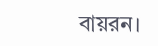বায়রন।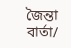জৈন্তা বার্তা/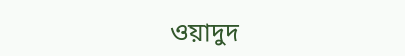ওয়াদুদ